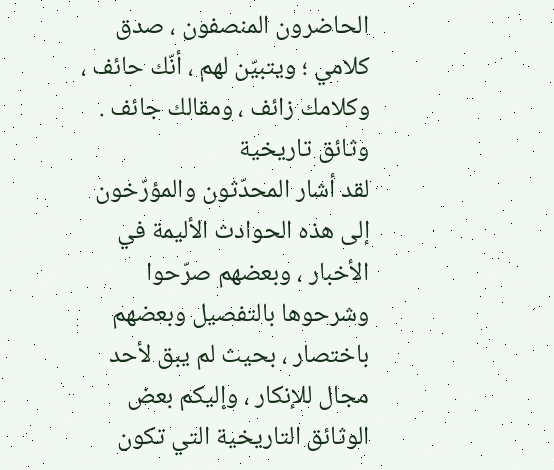الحاضرون المنصفون ، صدق كلامي ؛ ويتبيّن لهم ، أنّك حائف ، وكلامك زائف ، ومقالك جائف .
وثائق تاريخية
لقد أشار المحدّثون والمؤرّخون إلى هذه الحوادث الأليمة في الأخبار ، وبعضهم صرّحوا وشرحوها بالتفصيل وبعضهم باختصار ، بحيث لم يبق لأحد مجال للإنكار ، وإليكم بعض الوثائق التاريخية التي تكون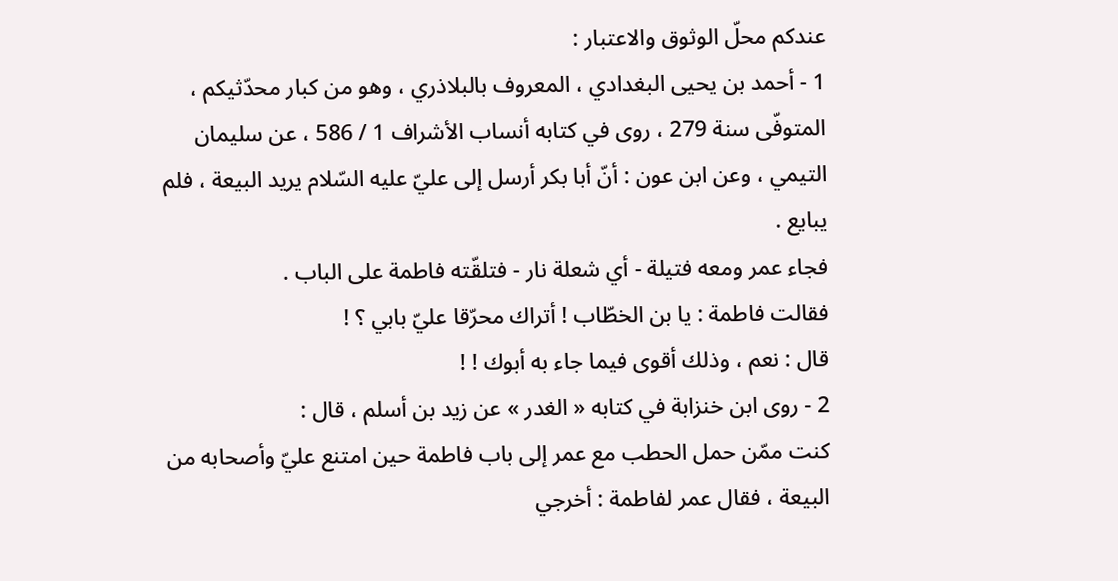عندكم محلّ الوثوق والاعتبار :
1 - أحمد بن يحيى البغدادي ، المعروف بالبلاذري ، وهو من كبار محدّثيكم ، المتوفّى سنة 279 ، روى في كتابه أنساب الأشراف 1 / 586 ، عن سليمان التيمي ، وعن ابن عون : أنّ أبا بكر أرسل إلى عليّ عليه السّلام يريد البيعة ، فلم يبايع .
فجاء عمر ومعه فتيلة - أي شعلة نار - فتلقّته فاطمة على الباب .
فقالت فاطمة : يا بن الخطّاب ! أتراك محرّقا عليّ بابي ؟ !
قال : نعم ، وذلك أقوى فيما جاء به أبوك ! !
2 - روى ابن خنزابة في كتابه « الغدر » عن زيد بن أسلم ، قال :
كنت ممّن حمل الحطب مع عمر إلى باب فاطمة حين امتنع عليّ وأصحابه من البيعة ، فقال عمر لفاطمة : أخرجي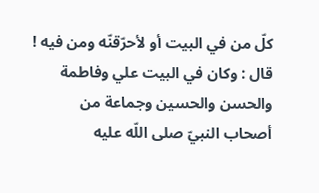كلّ من في البيت أو لأحرّقنّه ومن فيه !
قال : وكان في البيت علي وفاطمة والحسن والحسين وجماعة من أصحاب النبيّ صلى اللّه عليه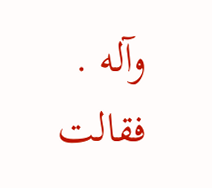وآله .
فقالت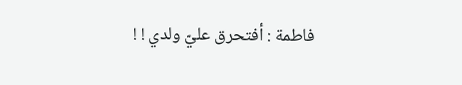فاطمة : أفتحرق عليّ ولدي ! !